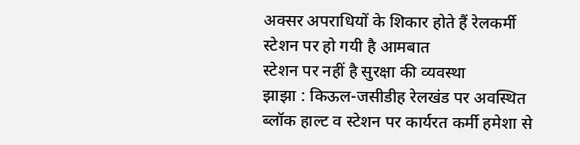अक्सर अपराधियों के शिकार होते हैं रेलकर्मी
स्टेशन पर हो गयी है आमबात
स्टेशन पर नहीं है सुरक्षा की व्यवस्था
झाझा : किऊल-जसीडीह रेलखंड पर अवस्थित ब्लॉक हाल्ट व स्टेशन पर कार्यरत कर्मी हमेशा से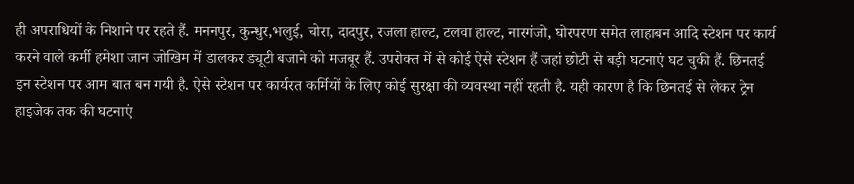ही अपराधियों के निशाने पर रहते हैं. मननपुर, कुन्धुर,भलुई, चोरा, दादपुर, रजला हाल्ट, टलवा हाल्ट, नारगंजो, घोरपरण समेत लाहाबन आदि स्टेशन पर कार्य करने वाले कर्मी हमेशा जान जोखिम में डालकर ड्यूटी बजाने को मजबूर हैं. उपरोक्त में से कोई ऐसे स्टेशन हैं जहां छोटी से बड़ी घटनाएं घट चुकी हैं. छिनतई इन स्टेशन पर आम बात बन गयी है. ऐसे स्टेशन पर कार्यरत कर्मियों के लिए कोई सुरक्षा की व्यवस्था नहीं रहती है. यही कारण है कि छिनतई से लेकर ट्रेन हाइजेक तक की घटनाएं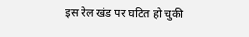इस रेल खंड पर घटित हो चुकी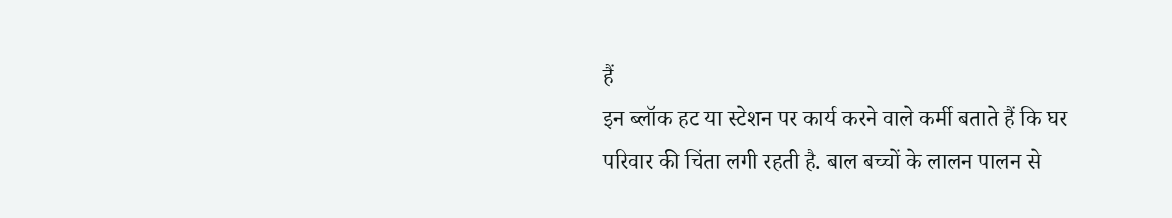हैं
इन ब्लॉक हट या स्टेशन पर कार्य करने वाले कर्मी बताते हैं कि घर परिवार की चिंता लगी रहती है. बाल बच्चों के लालन पालन से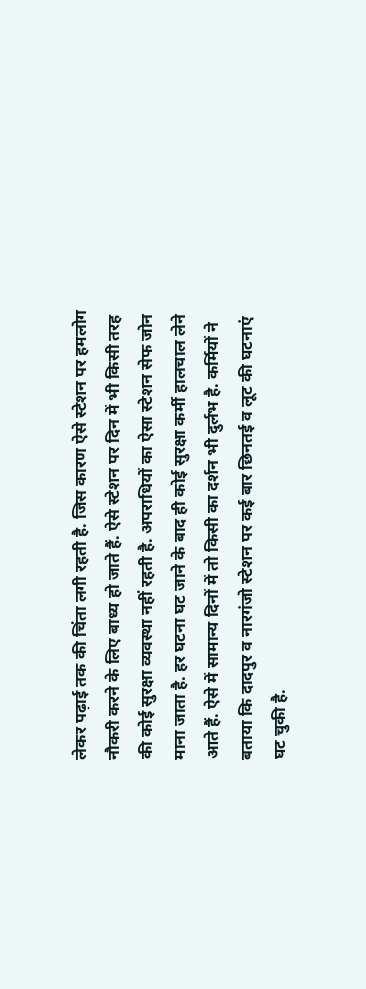लेकर पढ़ाई तक की चिंता लगी रहती है. जिस कारण ऐसे स्टेशन पर हमलोग नौकरी करने के लिए बाध्य हो जाते हैं. ऐसे स्टेशन पर दिन में भी किसी तरह की कोई सुरक्षा व्यवस्था नहीं रहती है. अपराधियों का ऐसा स्टेशन सेफ जोन माना जाता है. हर घटना घट जाने के बाद ही कोई सुरक्षा कर्मी हालचाल लेने आते हैं. ऐसे में सामान्य दिनों में तो किसी का दर्शन भी दुर्लभ है. कर्मियों ने बताया कि दादपुर व नारगंजो स्टेशन पर कई बार छिनतई व लूट की घटनाएं घट चुकी है.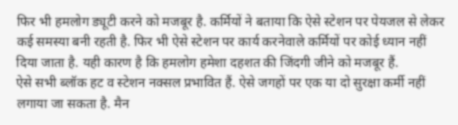फिर भी हमलोग ड्यूटी करने को मजबूर है. कर्मियों ने बताया कि ऐसे स्टेशन पर पेयजल से लेकर कई समस्या बनी रहती है. फिर भी ऐसे स्टेशन पर कार्य करनेवाले कर्मियों पर कोई ध्यान नहीं दिया जाता है. यही कारण है कि हमलोग हमेशा दहशत की जिंदगी जीने को मजबूर हैं.
ऐसे सभी ब्लॉक हट व स्टेशन नक्सल प्रभावित हैं. ऐसे जगहों पर एक या दो सुरक्षा कर्मी नहीं लगाया जा सकता है. मैन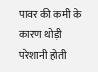पावर की कमी के कारण थोड़ी परेशानी होती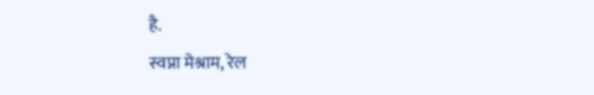है.
स्वप्ना मेश्राम, रेल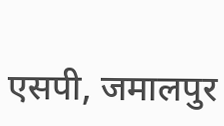एसपी, जमालपुर